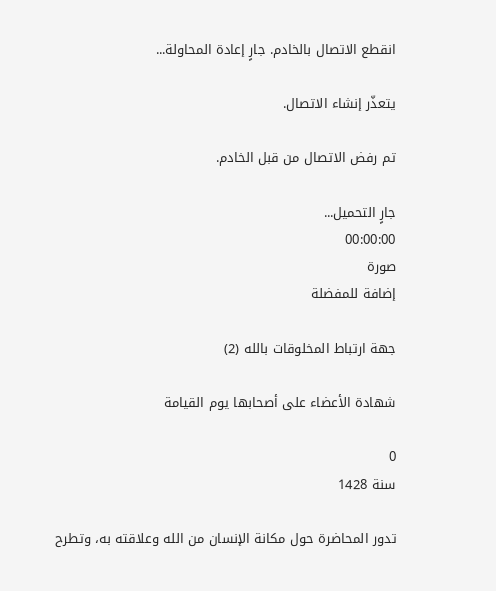انقطع الاتصال بالخادم. جارٍ إعادة المحاولة...

يتعذّر إنشاء الاتصال.

تم رفض الاتصال من قبل الخادم.

جارٍ التحميل...
00:00:00
صورة
إضافة للمفضلة

جهة ارتباط المخلوقات بالله (2)

شهادة الأعضاء على أصحابها يوم القيامة

0
سنة 1428

تدور المحاضرة حول مكانة الإنسان من الله وعلاقته به، وتطرح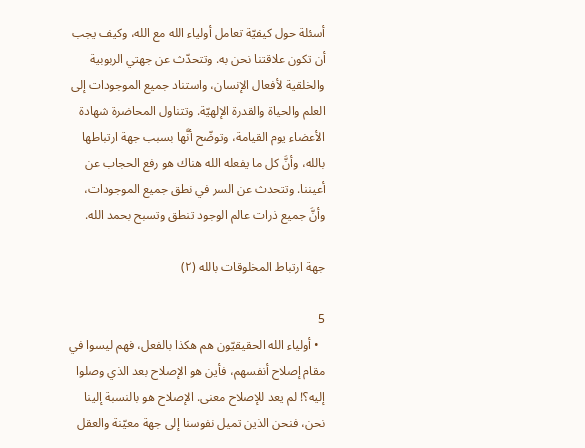أسئلة حول كيفيّة تعامل أولياء الله مع الله، وكيف يجب أن تكون علاقتنا نحن به. وتتحدّث عن جهتي الربوبية والخلقية لأفعال الإنسان، واستناد جميع الموجودات إلى العلم والحياة والقدرة الإلهيّة. وتتناول المحاضرة شهادة الأعضاء يوم القيامة، وتوضّح أنَّها بسبب جهة ارتباطها بالله، وأنَّ كل ما يفعله الله هناك هو رفع الحجاب عن أعيننا. وتتحدث عن السر في نطق جميع الموجودات، وأنَّ جميع ذرات عالم الوجود تنطق وتسبح بحمد الله.

جهة ارتباط المخلوقات بالله (۲)

5
  • أولياء الله الحقيقيّون هم هكذا بالفعل، فهم ليسوا في مقام إصلاح أنفسهم، فأين هو الإصلاح بعد الذي وصلوا إليه؟! لم يعد للإصلاح معنى. الإصلاح هو بالنسبة إلينا نحن، فنحن الذين تميل نفوسنا إلى جهة معيّنة والعقل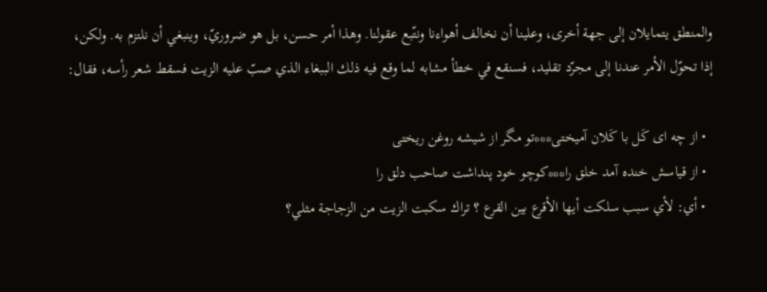والمنطق يتمايلان إلى جهة أخرى، وعلينا أن نخالف أهواءنا ونتّبع عقولنا. وهذا أمر حسن، بل هو ضروريّ، وينبغي أن نلتزم به. ولكن، إذا تحوّل الأمر عندنا إلى مجرّد تقليد، فسنقع في خطأ مشابه لما وقع فيه ذلك الببغاء الذي صبّ عليه الزيت فسقط شعر رأسه، فقال:

  • از چه ای کَل با کَلان آمیختی***تو مگر از شیشه روغن ریختی
  • از قیاسش خنده آمد خلق را***کوچو خود پنداشت صاحب دلق را
  • أي: لأي سبب سلكت أيها الأقرع بين القرع ؟ تراك سكبت الزيت من الزجاجة مثلي؟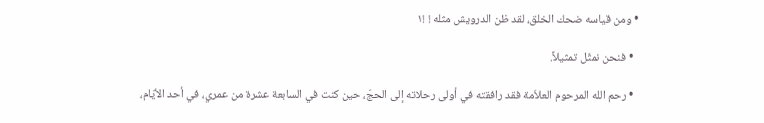• ومن قياسه ضحك الخلق، لقد ظن الدرويش مثله ! !۱

  • فنحن نمثّل تمثيلاً.

  • رحم الله المرحوم العلاّمة فقد رافقته في أولى رحلاته إلى الحجّ، حين كنت في السابعة عشرة من عمري، في أحد الأيّام،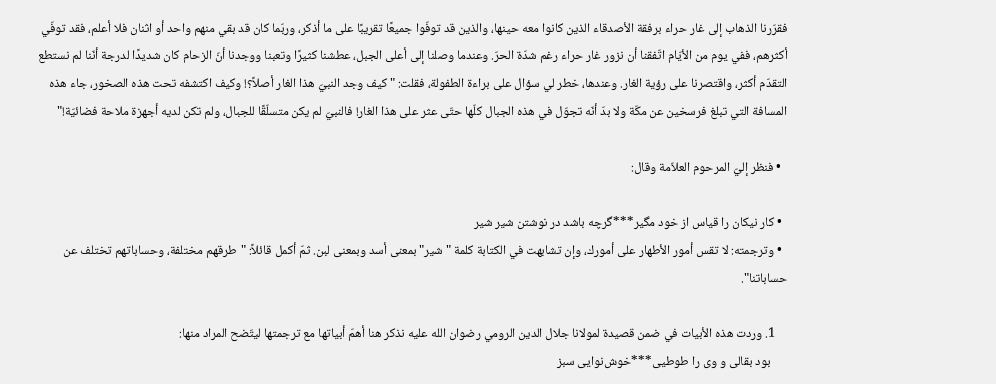فقرّرنا الذهاب إلى غار حراء برفقة الأصدقاء الذين كانوا معه حينها، والذين قد توفّوا جميعًا تقريبًا على ما أذكر، وربّما كان قد بقي منهم واحد أو اثنان فلا أعلم، فقد توفّي أكثرهم، ففي يوم من الأيّام اتّفقنا أن نزور غار حراء رغم شدّة الحرّ. وعندما وصلنا إلى أعلى الجبل، عطشنا كثيرًا وتعبنا ووجدنا أنّ الزحام كان شديدًا لدرجة أنّنا لم نستطع التقدّم أكثر، واقتصرنا على رؤية الغار. وعندها، خطر لي سؤال على براءة الطفولة، فقلت: "كيف وجد النبيّ هذا الغار أصلاً؟! وكيف اكتشفه تحت هذه الصخور، جاء هذه المسافة التي تبلغ فرسخين عن مكّة ولا بدّ أنّه تجوّل في هذه الجبال كلّها حتّى عثر على هذا الغار! فالنبيّ لم يكن متسلّقًا للجبال، ولم تكن لديه أجهزة ملاحة فضائيّة!"

  • فنظر إليّ المرحوم العلاّمة وقال:

  • کار نیکان را قیاس از خود مگیر***گرچه باشد در نوشتن شیر شیر
  • وترجمته: لا تقس أمور الأطهار على أمورك، وإن تشابهت في الكتابة كلمة "شير" بمعنى أسد وبمعنى لبن. ثمّ أكمل قائلاً: "طرقهم مختلفة، وحساباتهم تختلف عن حساباتنا".

    1. وردت هذه الأبيات في ضمن قصيدة لمولانا جلال الدين الرومي رضوان الله عليه نذكر هنا أهمّ أبياتها مع ترجمتها ليتّضح المراد منها:
      بود بقالی و وی را طوطیی***خوش‌نوایی سبز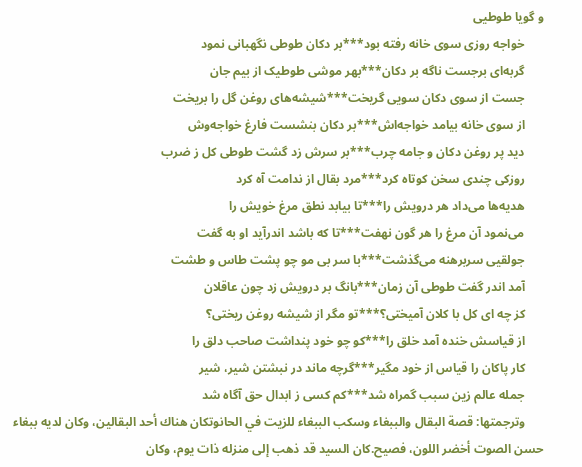و گویا طوطیی
      خواجه روزی سوی خانه رفته بود***بر دکان طوطی نگهبانی نمود
      گربه‌ای برجست ناگه بر دکان***بهر موشی طوطیک از بیم جان
      جست از سوی دکان سویی گریخت***شیشه‌های روغن گل را بریخت
      از سوی خانه بیامد خواجه‌اش***بر دکان بنشست فارغ خواجه‌وش
      دید پر روغن دکان و جامه چرب***بر سرش زد گشت طوطی کل ز ضرب
      روزکی چندی سخن کوتاه کرد***مرد بقال از ندامت آه کرد
      هدیه‌ها می‌داد هر درویش را***تا بیابد نطق مرغ خویش را
      می‌نمود آن مرغ را هر گون نهفت***تا که باشد اندرآید او به گفت
      جولقیی سربرهنه می‌گذشت***با سر بی مو چو پشت طاس و طشت
      آمد اندر گفت طوطی آن زمان***بانگ بر درویش زد چون عاقلان
      کز چه ای کل با کلان آمیختی؟***تو مگر از شیشه روغن ریختی؟
      از قیاسش خنده آمد خلق را***کو چو خود پنداشت صاحب دلق را
      کار پاکان را قیاس از خود مگیر***گرچه ماند در نبشتن شیر، شیر
      جمله عالم زین سبب گمراه شد***کم کسی ز ابدال حق آگاه شد
      وترجمتها: قصة البقال والببغاء وسكب الببغاء للزيت في الحانوتكان هناك أحد البقالين، وكان لديه ببغاء حسن الصوت أخضر اللون، فصيح.كان السيد قد ذهب إلى منزله ذات يوم، وكان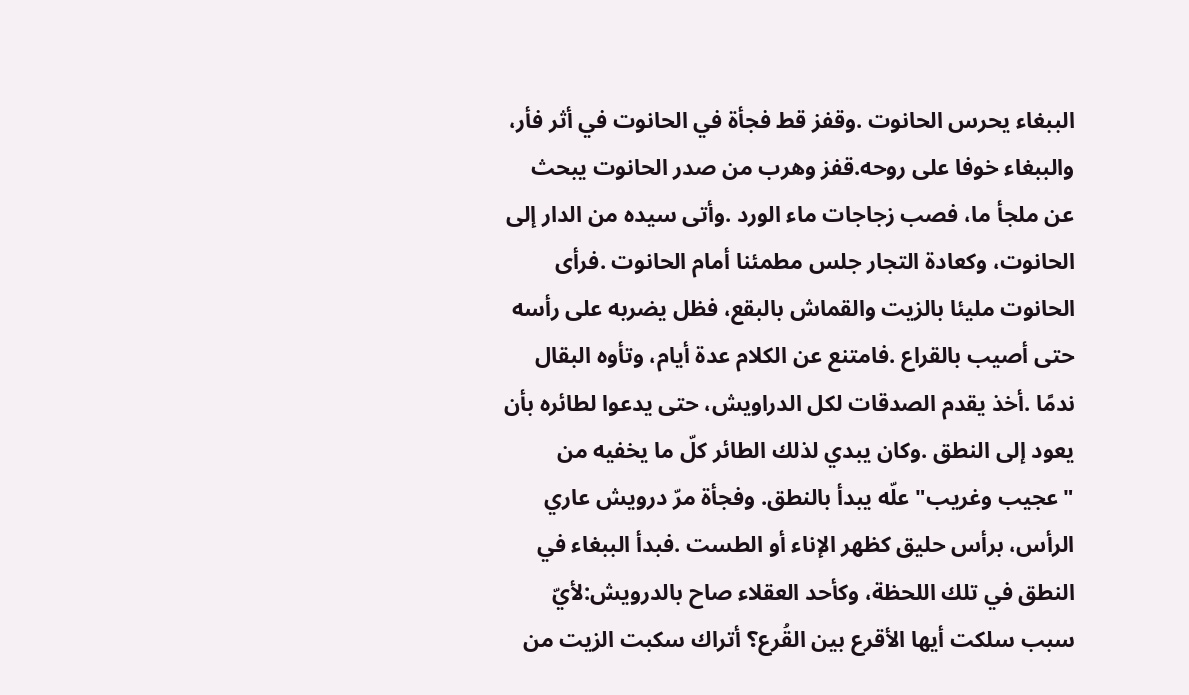الببغاء يحرس الحانوت .وقفز قط فجأة في الحانوت في أثر فأر، والببغاء خوفا على روحه.قفز وهرب من صدر الحانوت يبحث عن ملجأ ما، فصب زجاجات ماء الورد .وأتى سيده من الدار إلى الحانوت، وكعادة التجار جلس مطمئنا أمام الحانوت .فرأى الحانوت مليئا بالزيت والقماش بالبقع، فظل يضربه على رأسه حتى أصيب بالقراع .فامتنع عن الكلام عدة أيام، وتأوه البقال ندمًا .أخذ يقدم الصدقات لكل الدراويش، حتى يدعوا لطائره بأن يعود إلى النطق .وكان يبدي لذلك الطائر كلّ ما يخفيه من "عجيب وغريب" علّه يبدأ بالنطق. وفجأة مرّ درويش عاري الرأس، برأس حليق كظهر الإناء أو الطست .فبدأ الببغاء في النطق في تلك اللحظة، وكأحد العقلاء صاح بالدرويش:لأيّ سبب سلكت أيها الأقرع بين القُرع؟ أتراك سكبت الزيت من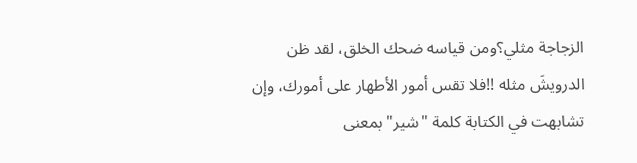الزجاجة مثلي؟ومن قياسه ضحك الخلق، لقد ظن الدرويشَ مثله !!فلا تقس أمور الأطهار على أمورك، وإن تشابهت في الكتابة كلمة "شير" بمعنى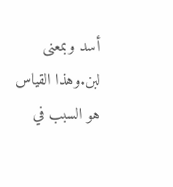أسد وبمعنى لبن.وهذا القياس هو السبب في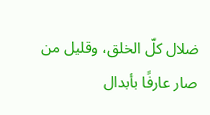ضلال كلّ الخلق، وقليل من صار عارفًا بأبدال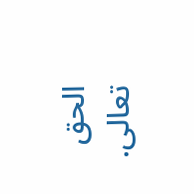الحق تعالى.